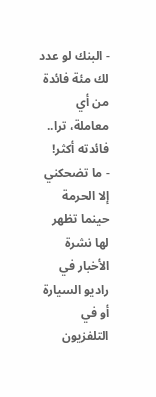- البنك لو عدد لك مئة فائدة من أي معاملة، ترا.. فائدته أكثر!
- ما تضحكني إلا الحرمة حينما تظهر لها نشرة الأخبار في راديو السيارة أو في التلفزيون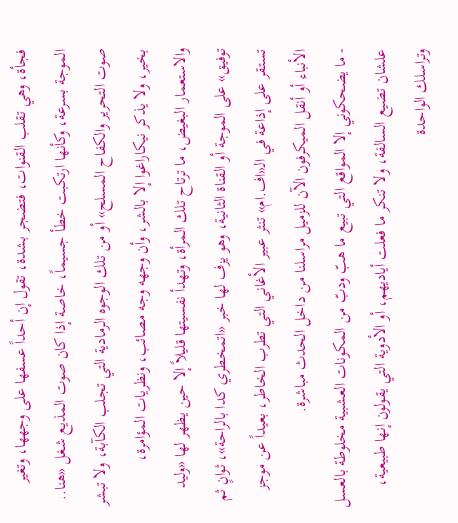فجأة، وهي تقلب القنوات، فتضجر بشدة، تقول إن أحداً عسفها على وجهها، وتغير الموجة بسرعة، وكأنها ارتكبت خطأ جسيماً، خاصة إذا كان صوت المذيع شغل «هنا.. صوت التحرير والكفاح المسلح» أو من تلك الوجوه الرمادية التي تجلب الكآبة، ولا تبشر بخير، ولا يذكر نيكاراغوا إلا بالشر، وأن وجهه وجه مصائب، ونظريات المؤامرة، والاستعمار البغيض، ما ترتاح تلك المرأة، وتهدأ نفسيتها قليلاً إلا حين يظهر لها «وليد توفيق» على الموجة أو القناة الثانية، وهو يزف لها خبر «اتمخطري كدا بالراحة»، ثوانٍ ثم تستقر على إذاعة في الـ«اف.ام» تنثر عبير الأغاني التي تطرب الخاطر، بعيداً عن موجز الأنباء أو أنقل الميكرفون الآن للزميل مراسلنا من داخل الحدث مباشرة.
- ما يضحكوني إلا المواقع التي تبيع ما هبّ ودبّ من المكونات العشبية مخلوطة بالعسل علشان تضيع السالفة، ولا تنكر ما فعلت أياديهم، أو الأدوية التي يقولون إنها طبيعية، وتراسلك الواحدة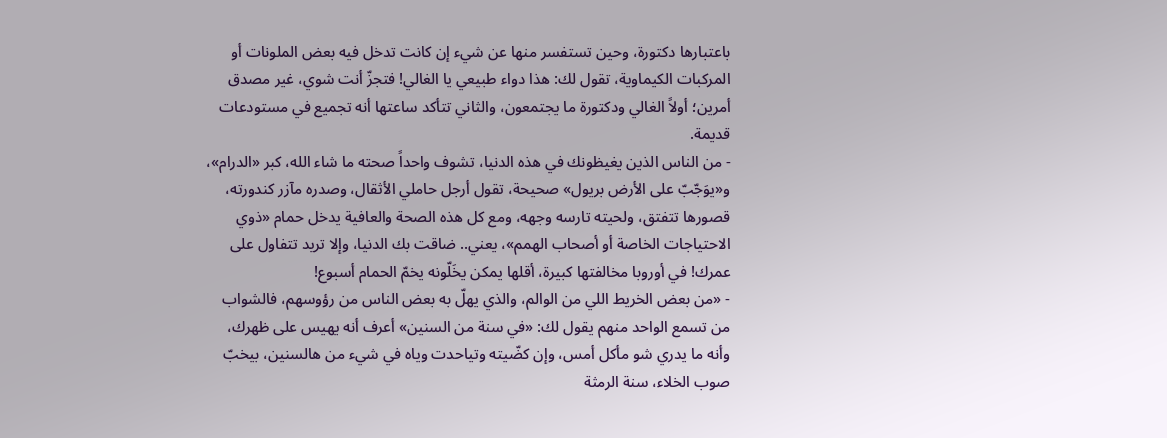باعتبارها دكتورة، وحين تستفسر منها عن شيء إن كانت تدخل فيه بعض الملونات أو المركبات الكيماوية، تقول لك: هذا دواء طبيعي يا الغالي! فتجزّ أنت شوي، غير مصدق أمرين؛ أولاً الغالي ودكتورة ما يجتمعون، والثاني تتأكد ساعتها أنه تجميع في مستودعات قديمة.
- من الناس الذين يغيظونك في هذه الدنيا، تشوف واحداً صحته ما شاء الله، كبر «الدرام»، و«يوَجّبّ على الأرض بريول» صحيحة، تقول أرجل حاملي الأثقال، وصدره مآزر كندورته، قصورها تتفتق، ولحيته تارسه وجهه، ومع كل هذه الصحة والعافية يدخل حمام «ذوي الاحتياجات الخاصة أو أصحاب الهمم»، يعني.. ضاقت بك الدنيا، وإلا تريد تتفاول على عمرك! في أوروبا مخالفتها كبيرة، أقلها يمكن يخَلّونه يخمّ الحمام أسبوع!
- «من بعض الخريط اللي من الوالم، والذي يهلّ به بعض الناس من رؤوسهم، فالشواب من تسمع الواحد منهم يقول لك: «في سنة من السنين» أعرف أنه يهيس على ظهرك، وأنه ما يدري شو مأكل أمس، وإن كضّيته وتياحدت وياه في شيء من هالسنين، بيخبّ صوب الخلاء، سنة الرمثة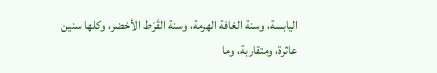اليابسة، وسنة الغافة الهرمة، وسنة القَرَط الأخضر، وكلها سنين عاثرة، ومتقاربة، وما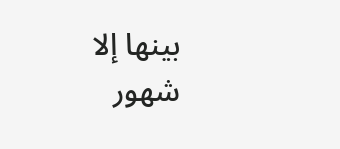بينها إلا شهور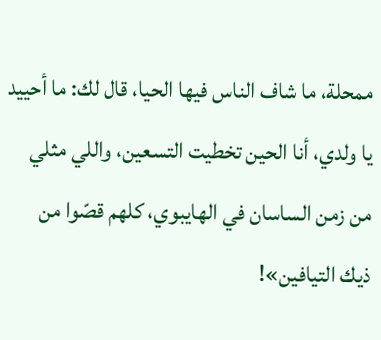ممحلة، ما شاف الناس فيها الحيا، قال لك: ما أحييد يا ولدي، أنا الحين تخطيت التسعين، واللي مثلي من زمن الساسان في الهايبوي، كلهم قصّوا من ذيك التيافين»!